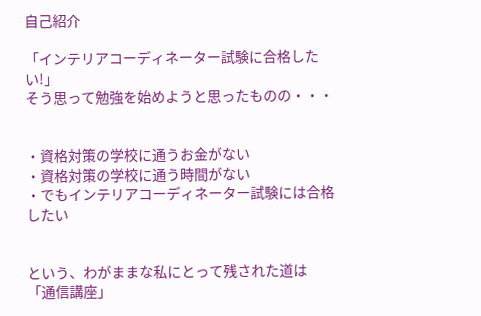自己紹介

「インテリアコーディネーター試験に合格したい!」
そう思って勉強を始めようと思ったものの・・・


・資格対策の学校に通うお金がない
・資格対策の学校に通う時間がない
・でもインテリアコーディネーター試験には合格したい


という、わがままな私にとって残された道は
「通信講座」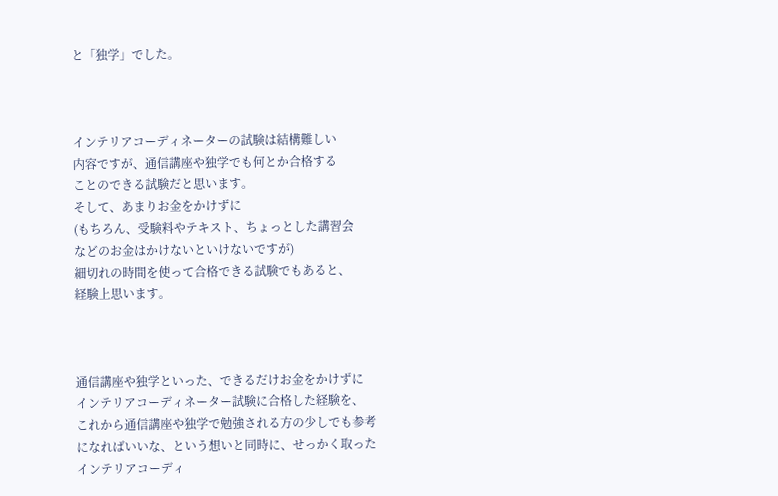と「独学」でした。



インテリアコーディネーターの試験は結構難しい
内容ですが、通信講座や独学でも何とか合格する
ことのできる試験だと思います。
そして、あまりお金をかけずに
(もちろん、受験料やテキスト、ちょっとした講習会
などのお金はかけないといけないですが)
細切れの時間を使って合格できる試験でもあると、
経験上思います。



通信講座や独学といった、できるだけお金をかけずに
インテリアコーディネーター試験に合格した経験を、
これから通信講座や独学で勉強される方の少しでも参考
になればいいな、という想いと同時に、せっかく取った
インテリアコーディ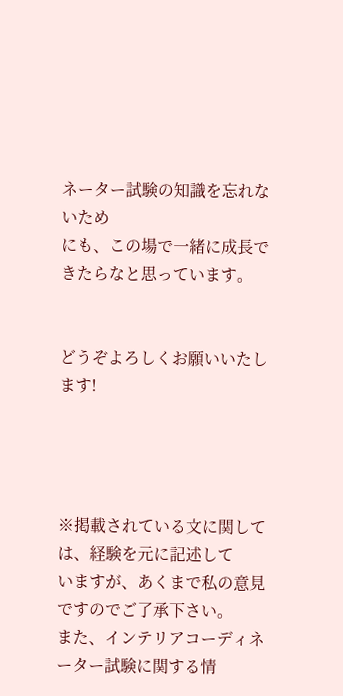ネーター試験の知識を忘れないため
にも、この場で一緒に成長できたらなと思っています。


どうぞよろしくお願いいたします!




※掲載されている文に関しては、経験を元に記述して
いますが、あくまで私の意見ですのでご了承下さい。
また、インテリアコーディネーター試験に関する情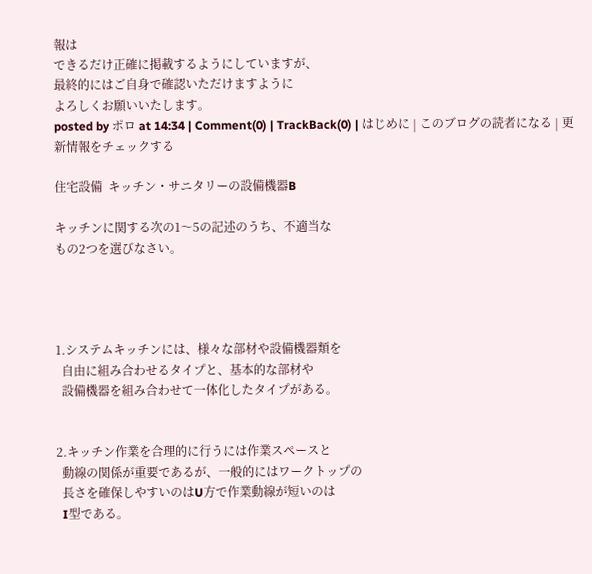報は
できるだけ正確に掲載するようにしていますが、
最終的にはご自身で確認いただけますように
よろしくお願いいたします。
posted by ポロ at 14:34 | Comment(0) | TrackBack(0) | はじめに | このブログの読者になる | 更新情報をチェックする

住宅設備  キッチン・サニタリーの設備機器B

キッチンに関する次の1〜5の記述のうち、不適当な
もの2つを選びなさい。




1.システムキッチンには、様々な部材や設備機器類を
  自由に組み合わせるタイプと、基本的な部材や
  設備機器を組み合わせて一体化したタイプがある。


2.キッチン作業を合理的に行うには作業スペースと
  動線の関係が重要であるが、一般的にはワークトップの
  長さを確保しやすいのはU方で作業動線が短いのは
  I型である。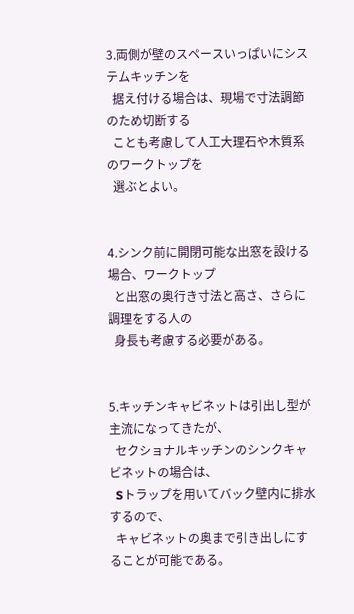3.両側が壁のスペースいっぱいにシステムキッチンを
  据え付ける場合は、現場で寸法調節のため切断する
  ことも考慮して人工大理石や木質系のワークトップを
  選ぶとよい。


4.シンク前に開閉可能な出窓を設ける場合、ワークトップ
  と出窓の奥行き寸法と高さ、さらに調理をする人の
  身長も考慮する必要がある。


5.キッチンキャビネットは引出し型が主流になってきたが、
  セクショナルキッチンのシンクキャビネットの場合は、
  Sトラップを用いてバック壁内に排水するので、
  キャビネットの奥まで引き出しにすることが可能である。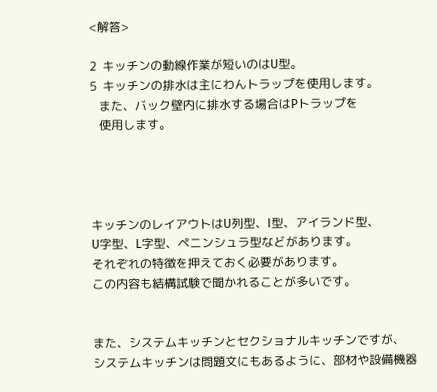<解答>

2  キッチンの動線作業が短いのはU型。
5  キッチンの排水は主にわんトラップを使用します。
   また、バック壁内に排水する場合はPトラップを
   使用します。




キッチンのレイアウトはU列型、I型、アイランド型、
U字型、L字型、ペニンシュラ型などがあります。
それぞれの特徴を押えておく必要があります。
この内容も結構試験で聞かれることが多いです。


また、システムキッチンとセクショナルキッチンですが、
システムキッチンは問題文にもあるように、部材や設備機器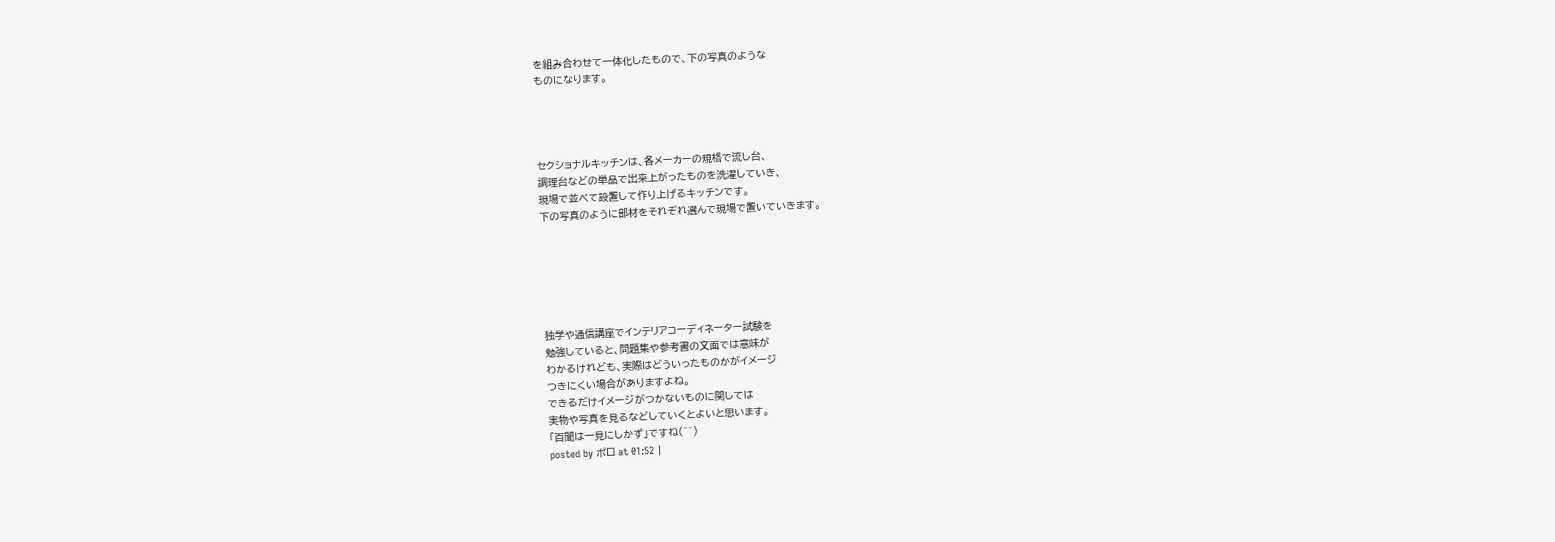を組み合わせて一体化したもので、下の写真のような
ものになります。




セクショナルキッチンは、各メーカーの規格で流し台、
調理台などの単品で出来上がったものを洗濯していき、
現場で並べて設置して作り上げるキッチンです。
下の写真のように部材をそれぞれ選んで現場で置いていきます。






独学や通信講座でインテリアコーディネーター試験を
勉強していると、問題集や参考書の文面では意味が
わかるけれども、実際はどういったものかがイメージ
つきにくい場合がありますよね。
できるだけイメージがつかないものに関しては
実物や写真を見るなどしていくとよいと思います。
「百聞は一見にしかず」ですね(^^)
posted by ポロ at 01:52 |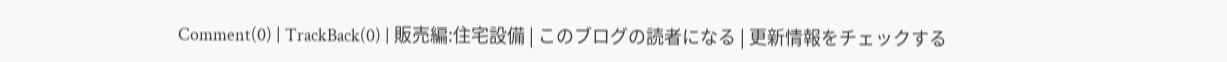Comment(0) | TrackBack(0) | 販売編:住宅設備 | このブログの読者になる | 更新情報をチェックする